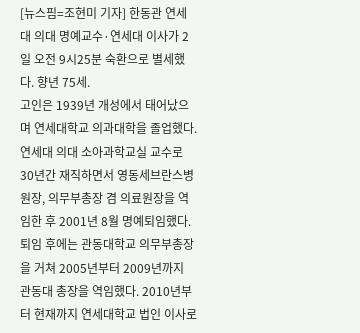[뉴스핌=조현미 기자] 한동관 연세대 의대 명예교수·연세대 이사가 2일 오전 9시25분 숙환으로 별세했다. 향년 75세.
고인은 1939년 개성에서 태어났으며 연세대학교 의과대학을 졸업했다. 연세대 의대 소아과학교실 교수로 30년간 재직하면서 영동세브란스병원장, 의무부총장 겸 의료원장을 역임한 후 2001년 8월 명예퇴임했다.
퇴임 후에는 관동대학교 의무부총장을 거쳐 2005년부터 2009년까지 관동대 총장을 역임했다. 2010년부터 현재까지 연세대학교 법인 이사로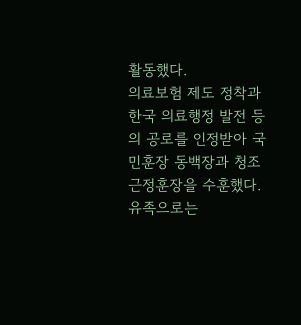활동했다.
의료보험 제도 정착과 한국 의료행정 발전 등의 공로를 인정받아 국민훈장 동백장과 청조근정훈장을 수훈했다.
유족으로는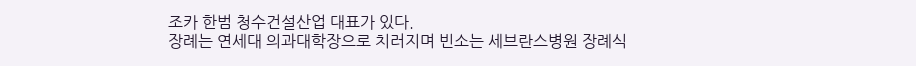조카 한범 청수건설산업 대표가 있다.
장례는 연세대 의과대학장으로 치러지며 빈소는 세브란스병원 장례식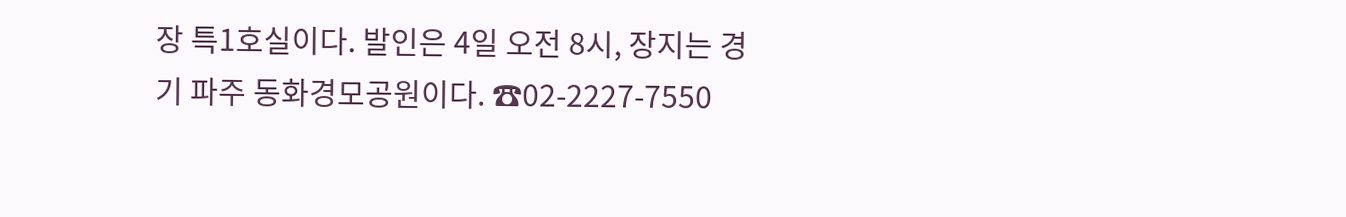장 특1호실이다. 발인은 4일 오전 8시, 장지는 경기 파주 동화경모공원이다. ☎02-2227-7550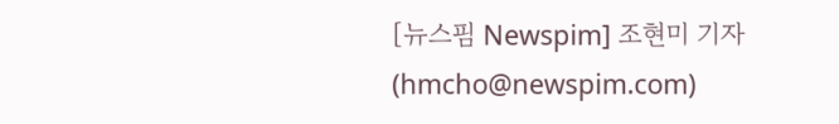[뉴스핌 Newspim] 조현미 기자 (hmcho@newspim.com)